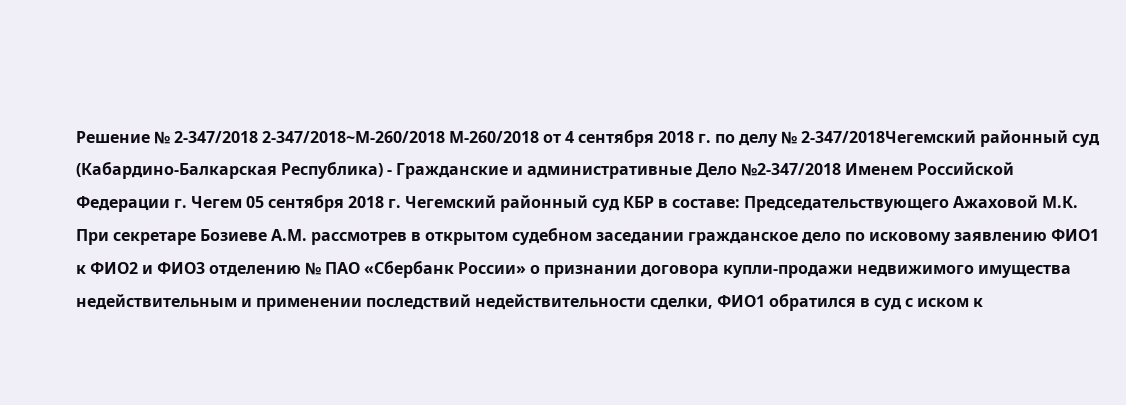Решение № 2-347/2018 2-347/2018~М-260/2018 М-260/2018 от 4 сентября 2018 г. по делу № 2-347/2018Чегемский районный суд (Кабардино-Балкарская Республика) - Гражданские и административные Дело №2-347/2018 Именем Российской Федерации г. Чегем 05 сентября 2018 г. Чегемский районный суд КБР в составе: Председательствующего Ажаховой М.К. При секретаре Бозиеве А.М. рассмотрев в открытом судебном заседании гражданское дело по исковому заявлению ФИО1 к ФИО2 и ФИО3 отделению № ПАО «Сбербанк России» о признании договора купли-продажи недвижимого имущества недействительным и применении последствий недействительности сделки, ФИО1 обратился в суд с иском к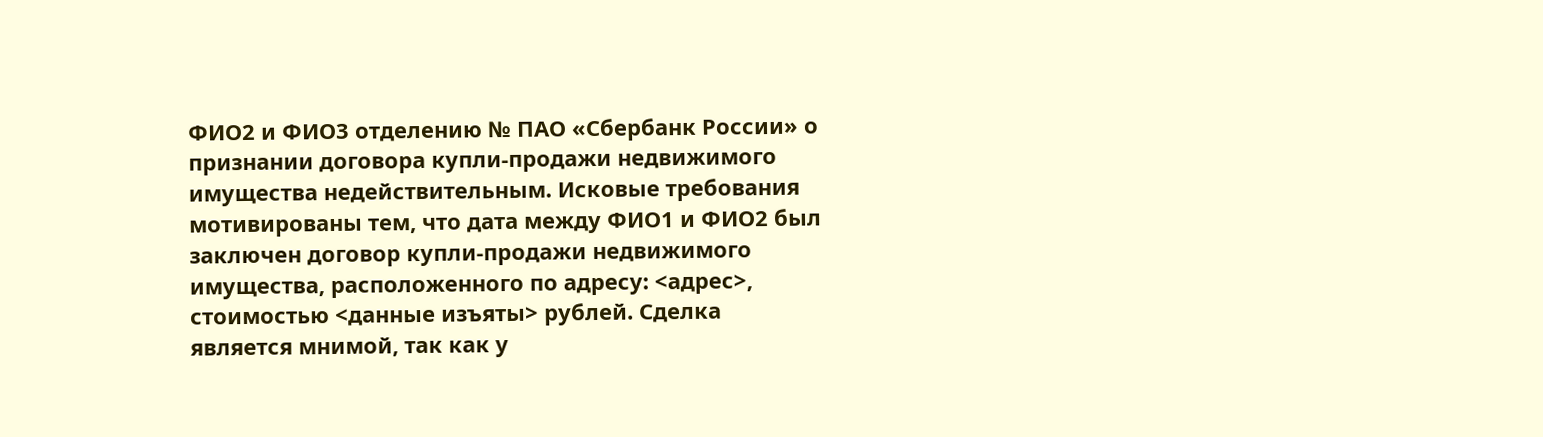ФИО2 и ФИО3 отделению № ПАО «Сбербанк России» о признании договора купли-продажи недвижимого имущества недействительным. Исковые требования мотивированы тем, что дата между ФИО1 и ФИО2 был заключен договор купли-продажи недвижимого имущества, расположенного по адресу: <адрес>, стоимостью <данные изъяты> рублей. Сделка является мнимой, так как у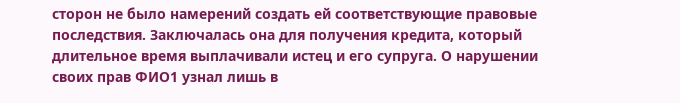сторон не было намерений создать ей соответствующие правовые последствия. Заключалась она для получения кредита, который длительное время выплачивали истец и его супруга. О нарушении своих прав ФИО1 узнал лишь в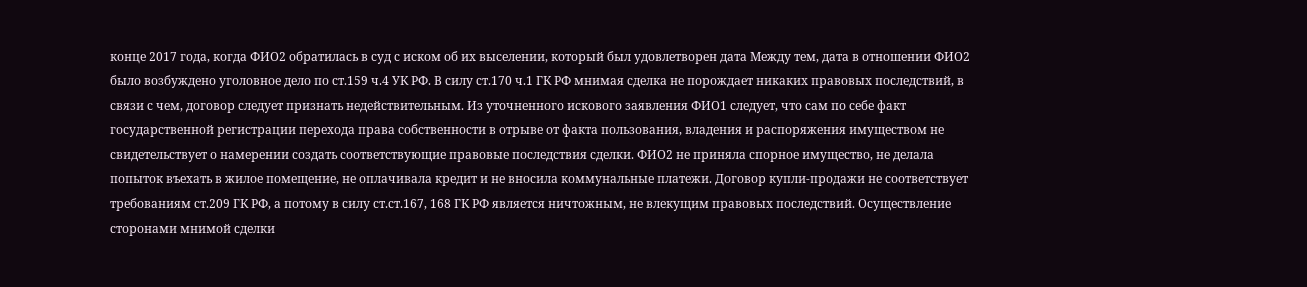конце 2017 года, когда ФИО2 обратилась в суд с иском об их выселении, который был удовлетворен дата Между тем, дата в отношении ФИО2 было возбуждено уголовное дело по ст.159 ч.4 УК РФ. В силу ст.170 ч.1 ГК РФ мнимая сделка не порождает никаких правовых последствий, в связи с чем, договор следует признать недействительным. Из уточненного искового заявления ФИО1 следует, что сам по себе факт государственной регистрации перехода права собственности в отрыве от факта пользования, владения и распоряжения имуществом не свидетельствует о намерении создать соответствующие правовые последствия сделки. ФИО2 не приняла спорное имущество, не делала попыток въехать в жилое помещение, не оплачивала кредит и не вносила коммунальные платежи. Договор купли-продажи не соответствует требованиям ст.209 ГК РФ, а потому в силу ст.ст.167, 168 ГК РФ является ничтожным, не влекущим правовых последствий. Осуществление сторонами мнимой сделки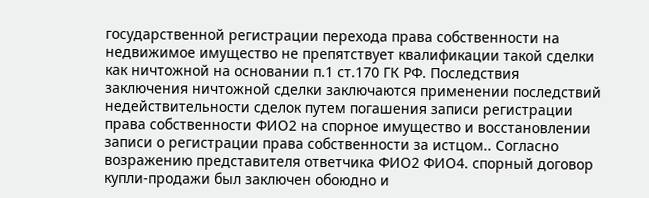государственной регистрации перехода права собственности на недвижимое имущество не препятствует квалификации такой сделки как ничтожной на основании п.1 ст.170 ГК РФ. Последствия заключения ничтожной сделки заключаются применении последствий недействительности сделок путем погашения записи регистрации права собственности ФИО2 на спорное имущество и восстановлении записи о регистрации права собственности за истцом.. Согласно возражению представителя ответчика ФИО2 ФИО4. спорный договор купли-продажи был заключен обоюдно и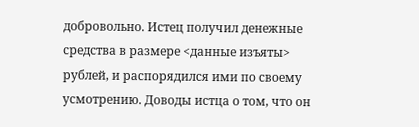добровольно. Истец получил денежные средства в размере <данные изъяты> рублей, и распорядился ими по своему усмотрению. Доводы истца о том, что он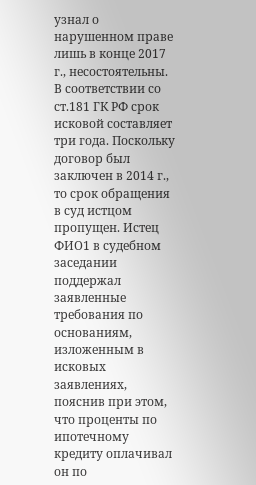узнал о нарушенном праве лишь в конце 2017 г., несостоятельны. В соответствии со ст.181 ГК РФ срок исковой составляет три года. Поскольку договор был заключен в 2014 г., то срок обращения в суд истцом пропущен. Истец ФИО1 в судебном заседании поддержал заявленные требования по основаниям, изложенным в исковых заявлениях, пояснив при этом, что проценты по ипотечному кредиту оплачивал он по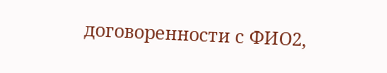договоренности с ФИО2,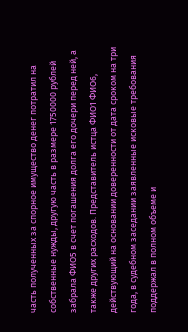часть полученных за спорное имущество денег потратил на собственные нужды, другую часть в размере 1750000 рублей забрала ФИО5 в счет погашения долга его дочери перед ней, а также других расходов. Представитель истца ФИО1 ФИО6, действующий на основании доверенности от дата сроком на три года, в судебном заседании заявленные исковые требования поддержал в полном объеме и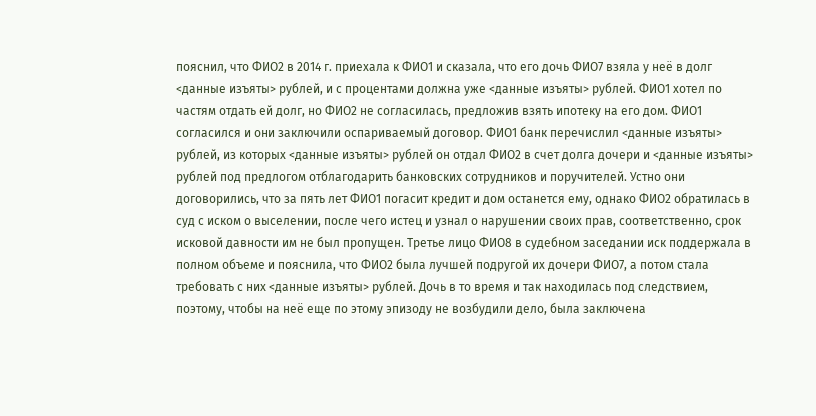пояснил, что ФИО2 в 2014 г. приехала к ФИО1 и сказала, что его дочь ФИО7 взяла у неё в долг <данные изъяты> рублей, и с процентами должна уже <данные изъяты> рублей. ФИО1 хотел по частям отдать ей долг, но ФИО2 не согласилась, предложив взять ипотеку на его дом. ФИО1 согласился и они заключили оспариваемый договор. ФИО1 банк перечислил <данные изъяты> рублей, из которых <данные изъяты> рублей он отдал ФИО2 в счет долга дочери и <данные изъяты> рублей под предлогом отблагодарить банковских сотрудников и поручителей. Устно они договорились, что за пять лет ФИО1 погасит кредит и дом останется ему, однако ФИО2 обратилась в суд с иском о выселении, после чего истец и узнал о нарушении своих прав, соответственно, срок исковой давности им не был пропущен. Третье лицо ФИО8 в судебном заседании иск поддержала в полном объеме и пояснила, что ФИО2 была лучшей подругой их дочери ФИО7, а потом стала требовать с них <данные изъяты> рублей. Дочь в то время и так находилась под следствием, поэтому, чтобы на неё еще по этому эпизоду не возбудили дело, была заключена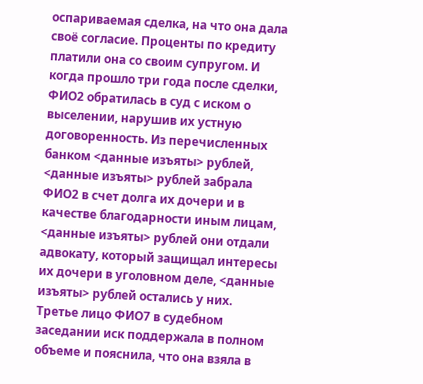оспариваемая сделка, на что она дала своё согласие. Проценты по кредиту платили она со своим супругом. И когда прошло три года после сделки, ФИО2 обратилась в суд с иском о выселении, нарушив их устную договоренность. Из перечисленных банком <данные изъяты> рублей, <данные изъяты> рублей забрала ФИО2 в счет долга их дочери и в качестве благодарности иным лицам, <данные изъяты> рублей они отдали адвокату, который защищал интересы их дочери в уголовном деле, <данные изъяты> рублей остались у них. Третье лицо ФИО7 в судебном заседании иск поддержала в полном объеме и пояснила, что она взяла в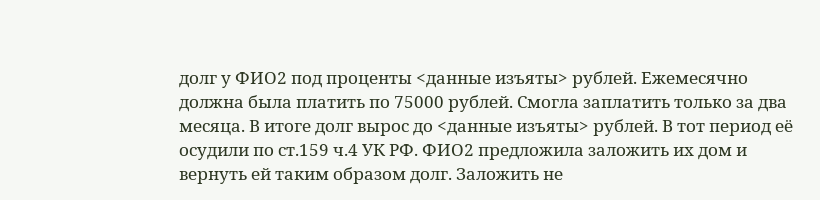долг у ФИО2 под проценты <данные изъяты> рублей. Ежемесячно должна была платить по 75000 рублей. Смогла заплатить только за два месяца. В итоге долг вырос до <данные изъяты> рублей. В тот период её осудили по ст.159 ч.4 УК РФ. ФИО2 предложила заложить их дом и вернуть ей таким образом долг. Заложить не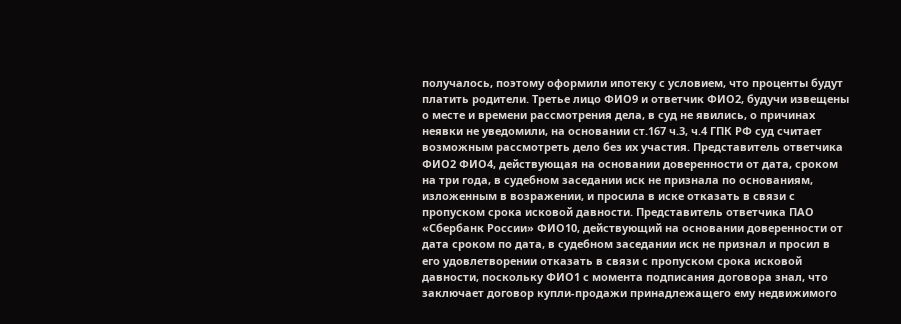получалось, поэтому оформили ипотеку с условием, что проценты будут платить родители. Третье лицо ФИО9 и ответчик ФИО2, будучи извещены о месте и времени рассмотрения дела, в суд не явились, о причинах неявки не уведомили, на основании ст.167 ч.3, ч.4 ГПК РФ суд считает возможным рассмотреть дело без их участия. Представитель ответчика ФИО2 ФИО4, действующая на основании доверенности от дата, сроком на три года, в судебном заседании иск не признала по основаниям, изложенным в возражении, и просила в иске отказать в связи с пропуском срока исковой давности. Представитель ответчика ПАО «Сбербанк России» ФИО10, действующий на основании доверенности от дата сроком по дата, в судебном заседании иск не признал и просил в его удовлетворении отказать в связи с пропуском срока исковой давности, поскольку ФИО1 с момента подписания договора знал, что заключает договор купли-продажи принадлежащего ему недвижимого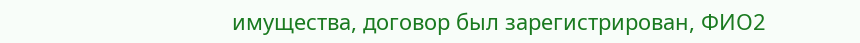имущества, договор был зарегистрирован, ФИО2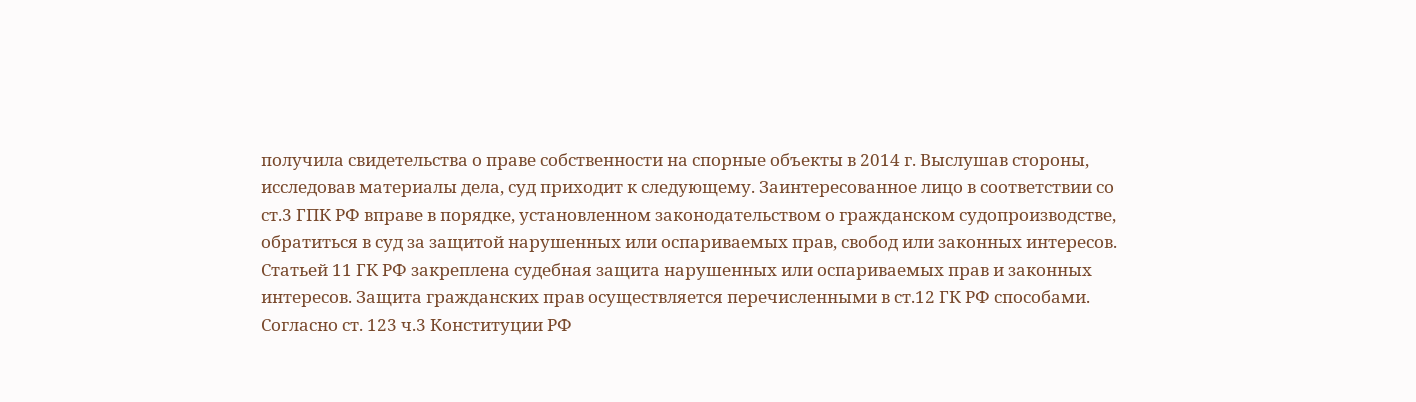получила свидетельства о праве собственности на спорные объекты в 2014 г. Выслушав стороны, исследовав материалы дела, суд приходит к следующему. Заинтересованное лицо в соответствии со ст.3 ГПК РФ вправе в порядке, установленном законодательством о гражданском судопроизводстве, обратиться в суд за защитой нарушенных или оспариваемых прав, свобод или законных интересов. Статьей 11 ГК РФ закреплена судебная защита нарушенных или оспариваемых прав и законных интересов. Защита гражданских прав осуществляется перечисленными в ст.12 ГК РФ способами. Согласно ст. 123 ч.3 Конституции РФ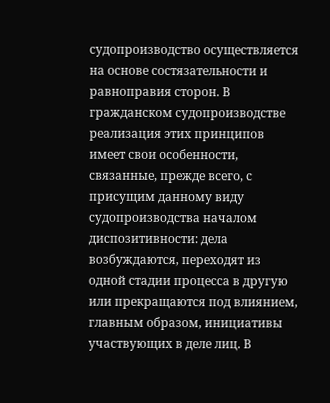судопроизводство осуществляется на основе состязательности и равноправия сторон. В гражданском судопроизводстве реализация этих принципов имеет свои особенности, связанные, прежде всего, с присущим данному виду судопроизводства началом диспозитивности: дела возбуждаются, переходят из одной стадии процесса в другую или прекращаются под влиянием, главным образом, инициативы участвующих в деле лиц. В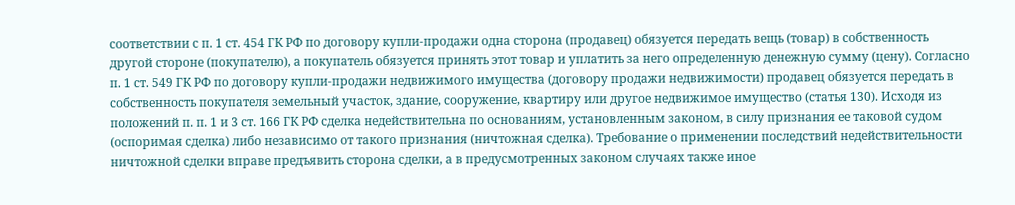соответствии с п. 1 ст. 454 ГК РФ по договору купли-продажи одна сторона (продавец) обязуется передать вещь (товар) в собственность другой стороне (покупателю), а покупатель обязуется принять этот товар и уплатить за него определенную денежную сумму (цену). Согласно п. 1 ст. 549 ГК РФ по договору купли-продажи недвижимого имущества (договору продажи недвижимости) продавец обязуется передать в собственность покупателя земельный участок, здание, сооружение, квартиру или другое недвижимое имущество (статья 130). Исходя из положений п. п. 1 и 3 ст. 166 ГК РФ сделка недействительна по основаниям, установленным законом, в силу признания ее таковой судом (оспоримая сделка) либо независимо от такого признания (ничтожная сделка). Требование о применении последствий недействительности ничтожной сделки вправе предъявить сторона сделки, а в предусмотренных законом случаях также иное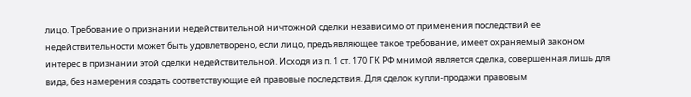лицо. Требование о признании недействительной ничтожной сделки независимо от применения последствий ее недействительности может быть удовлетворено, если лицо, предъявляющее такое требование, имеет охраняемый законом интерес в признании этой сделки недействительной. Исходя из п. 1 ст. 170 ГК РФ мнимой является сделка, совершенная лишь для вида, без намерения создать соответствующие ей правовые последствия. Для сделок купли-продажи правовым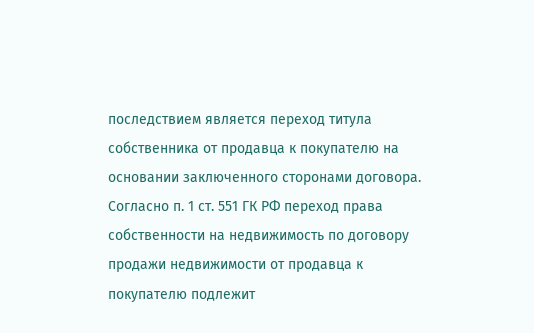последствием является переход титула собственника от продавца к покупателю на основании заключенного сторонами договора. Согласно п. 1 ст. 551 ГК РФ переход права собственности на недвижимость по договору продажи недвижимости от продавца к покупателю подлежит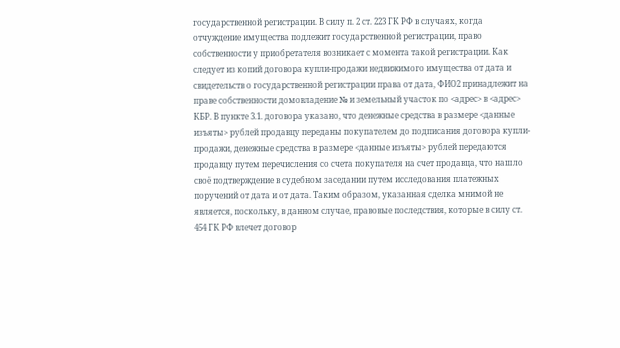государственной регистрации. В силу п. 2 ст. 223 ГК РФ в случаях, когда отчуждение имущества подлежит государственной регистрации, право собственности у приобретателя возникает с момента такой регистрации. Как следует из копий договора купли-продажи недвижимого имущества от дата и свидетельств о государственной регистрации права от дата, ФИО2 принадлежит на праве собственности домовладение № и земельный участок по <адрес> в <адрес> КБР. В пункте 3.1. договора указано, что денежные средства в размере <данные изъяты> рублей продавцу переданы покупателем до подписания договора купли-продажи, денежные средства в размере <данные изъяты> рублей передаются продавцу путем перечисления со счета покупателя на счет продавца, что нашло своё подтверждение в судебном заседании путем исследования платежных поручений от дата и от дата. Таким образом, указанная сделка мнимой не является, поскольку, в данном случае, правовые последствия, которые в силу ст. 454 ГК РФ влечет договор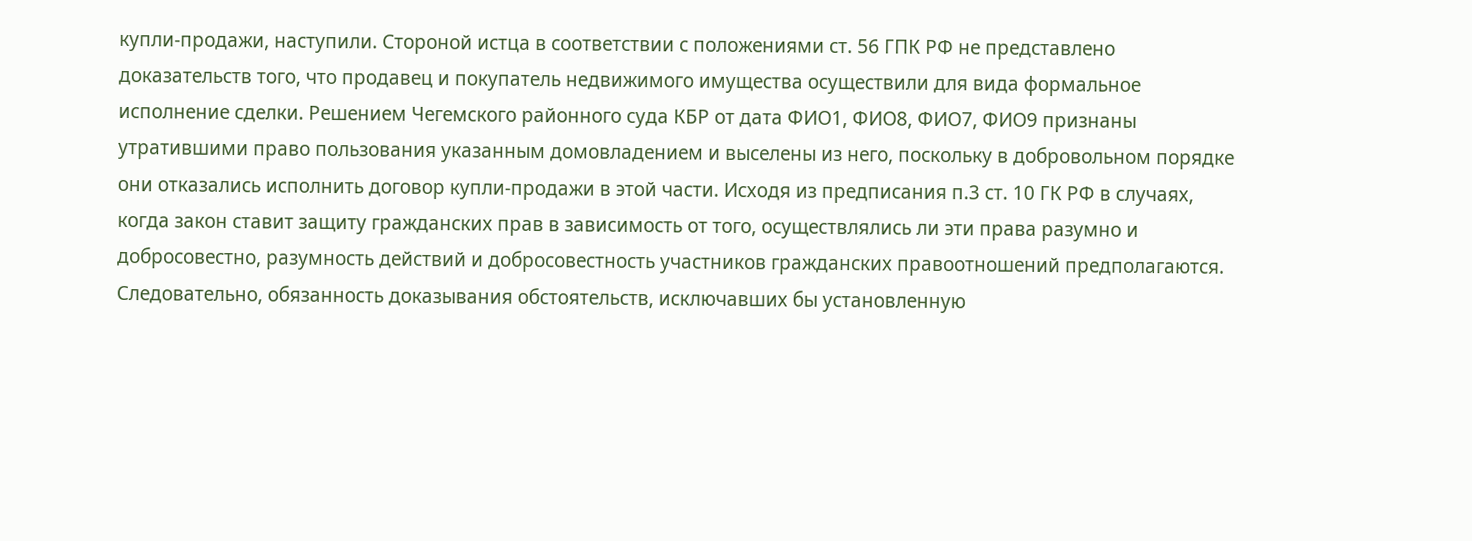купли-продажи, наступили. Стороной истца в соответствии с положениями ст. 56 ГПК РФ не представлено доказательств того, что продавец и покупатель недвижимого имущества осуществили для вида формальное исполнение сделки. Решением Чегемского районного суда КБР от дата ФИО1, ФИО8, ФИО7, ФИО9 признаны утратившими право пользования указанным домовладением и выселены из него, поскольку в добровольном порядке они отказались исполнить договор купли-продажи в этой части. Исходя из предписания п.3 ст. 10 ГК РФ в случаях, когда закон ставит защиту гражданских прав в зависимость от того, осуществлялись ли эти права разумно и добросовестно, разумность действий и добросовестность участников гражданских правоотношений предполагаются. Следовательно, обязанность доказывания обстоятельств, исключавших бы установленную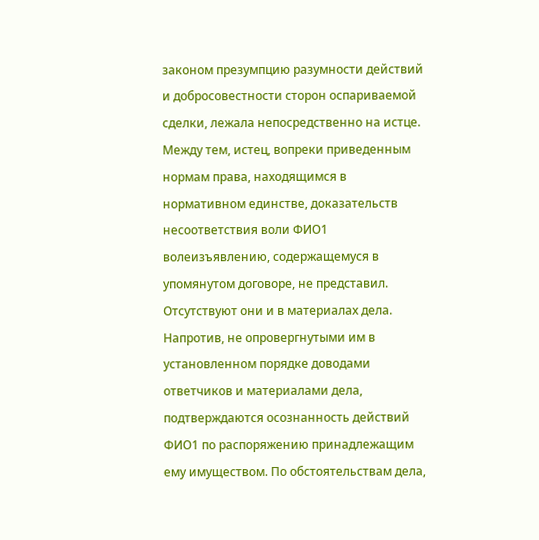законом презумпцию разумности действий и добросовестности сторон оспариваемой сделки, лежала непосредственно на истце. Между тем, истец, вопреки приведенным нормам права, находящимся в нормативном единстве, доказательств несоответствия воли ФИО1 волеизъявлению, содержащемуся в упомянутом договоре, не представил. Отсутствуют они и в материалах дела. Напротив, не опровергнутыми им в установленном порядке доводами ответчиков и материалами дела, подтверждаются осознанность действий ФИО1 по распоряжению принадлежащим ему имуществом. По обстоятельствам дела,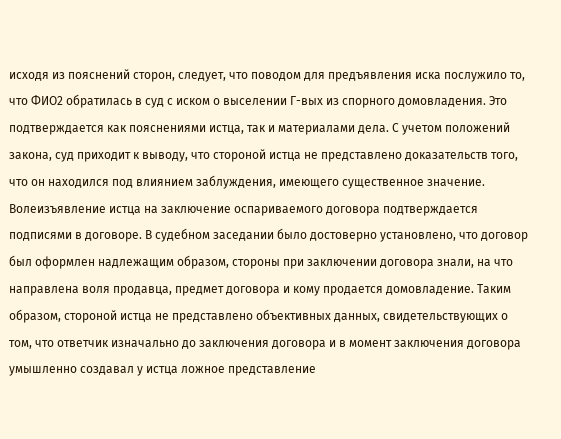исходя из пояснений сторон, следует, что поводом для предъявления иска послужило то, что ФИО2 обратилась в суд с иском о выселении Г-вых из спорного домовладения. Это подтверждается как пояснениями истца, так и материалами дела. С учетом положений закона, суд приходит к выводу, что стороной истца не представлено доказательств того, что он находился под влиянием заблуждения, имеющего существенное значение. Волеизъявление истца на заключение оспариваемого договора подтверждается подписями в договоре. В судебном заседании было достоверно установлено, что договор был оформлен надлежащим образом, стороны при заключении договора знали, на что направлена воля продавца, предмет договора и кому продается домовладение. Таким образом, стороной истца не представлено объективных данных, свидетельствующих о том, что ответчик изначально до заключения договора и в момент заключения договора умышленно создавал у истца ложное представление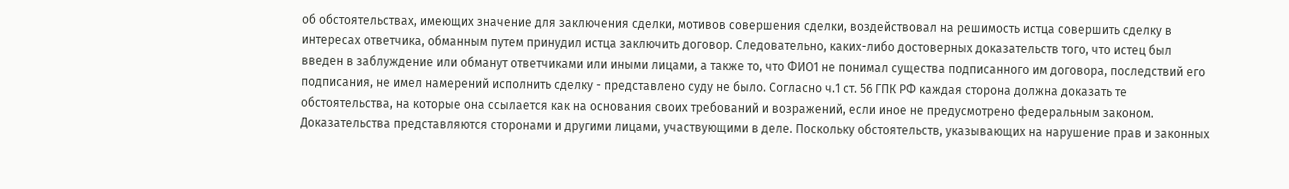об обстоятельствах, имеющих значение для заключения сделки, мотивов совершения сделки, воздействовал на решимость истца совершить сделку в интересах ответчика, обманным путем принудил истца заключить договор. Следовательно, каких-либо достоверных доказательств того, что истец был введен в заблуждение или обманут ответчиками или иными лицами, а также то, что ФИО1 не понимал существа подписанного им договора, последствий его подписания, не имел намерений исполнить сделку - представлено суду не было. Согласно ч.1 ст. 56 ГПК РФ каждая сторона должна доказать те обстоятельства, на которые она ссылается как на основания своих требований и возражений, если иное не предусмотрено федеральным законом. Доказательства представляются сторонами и другими лицами, участвующими в деле. Поскольку обстоятельств, указывающих на нарушение прав и законных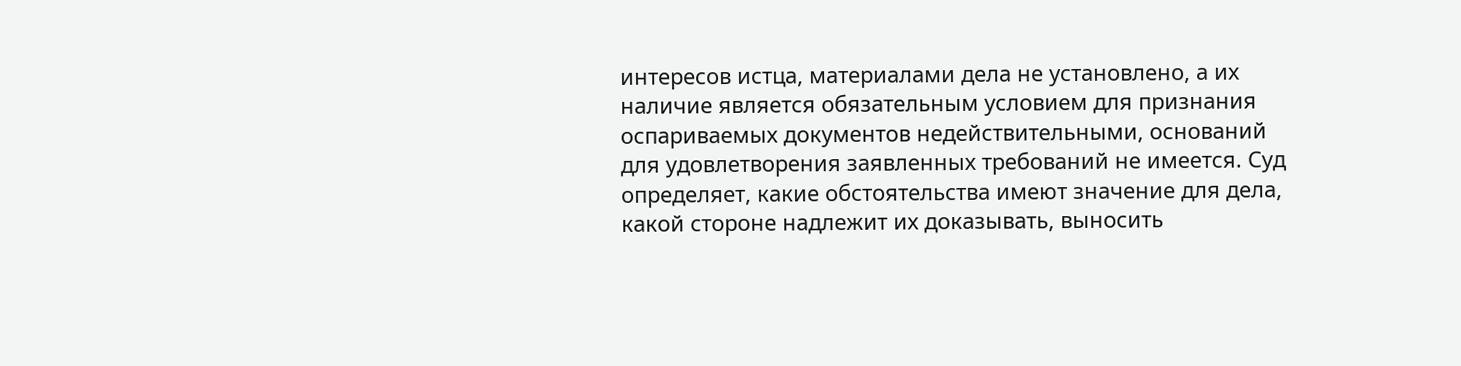интересов истца, материалами дела не установлено, а их наличие является обязательным условием для признания оспариваемых документов недействительными, оснований для удовлетворения заявленных требований не имеется. Суд определяет, какие обстоятельства имеют значение для дела, какой стороне надлежит их доказывать, выносить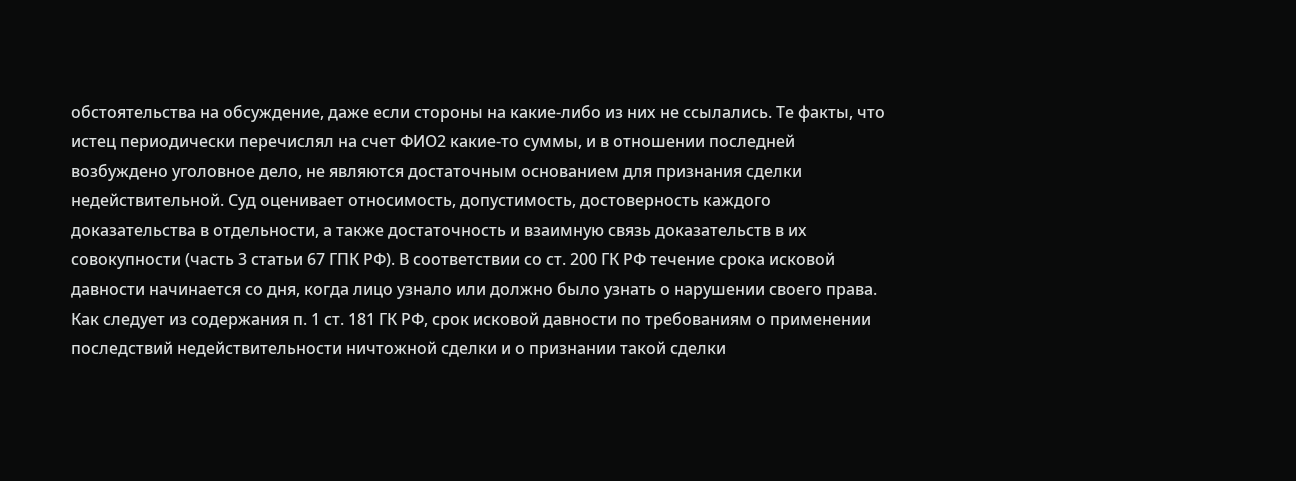обстоятельства на обсуждение, даже если стороны на какие-либо из них не ссылались. Те факты, что истец периодически перечислял на счет ФИО2 какие-то суммы, и в отношении последней возбуждено уголовное дело, не являются достаточным основанием для признания сделки недействительной. Суд оценивает относимость, допустимость, достоверность каждого доказательства в отдельности, а также достаточность и взаимную связь доказательств в их совокупности (часть 3 статьи 67 ГПК РФ). В соответствии со ст. 200 ГК РФ течение срока исковой давности начинается со дня, когда лицо узнало или должно было узнать о нарушении своего права. Как следует из содержания п. 1 ст. 181 ГК РФ, срок исковой давности по требованиям о применении последствий недействительности ничтожной сделки и о признании такой сделки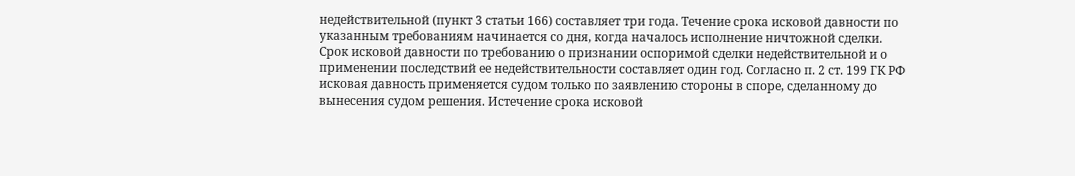недействительной (пункт 3 статьи 166) составляет три года. Течение срока исковой давности по указанным требованиям начинается со дня, когда началось исполнение ничтожной сделки. Срок исковой давности по требованию о признании оспоримой сделки недействительной и о применении последствий ее недействительности составляет один год. Согласно п. 2 ст. 199 ГК РФ исковая давность применяется судом только по заявлению стороны в споре, сделанному до вынесения судом решения. Истечение срока исковой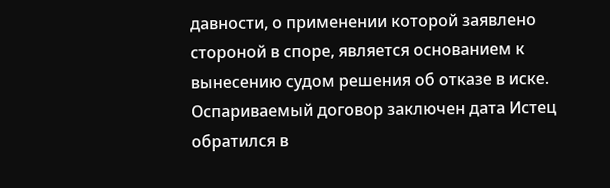давности, о применении которой заявлено стороной в споре, является основанием к вынесению судом решения об отказе в иске. Оспариваемый договор заключен дата Истец обратился в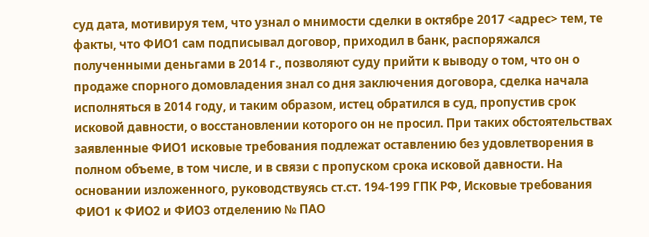суд дата, мотивируя тем, что узнал о мнимости сделки в октябре 2017 <адрес> тем, те факты, что ФИО1 сам подписывал договор, приходил в банк, распоряжался полученными деньгами в 2014 г., позволяют суду прийти к выводу о том, что он о продаже спорного домовладения знал со дня заключения договора, сделка начала исполняться в 2014 году, и таким образом, истец обратился в суд, пропустив срок исковой давности, о восстановлении которого он не просил. При таких обстоятельствах заявленные ФИО1 исковые требования подлежат оставлению без удовлетворения в полном объеме, в том числе, и в связи с пропуском срока исковой давности. На основании изложенного, руководствуясь ст.ст. 194-199 ГПК РФ, Исковые требования ФИО1 к ФИО2 и ФИО3 отделению № ПАО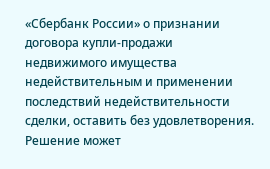«Сбербанк России» о признании договора купли-продажи недвижимого имущества недействительным и применении последствий недействительности сделки, оставить без удовлетворения. Решение может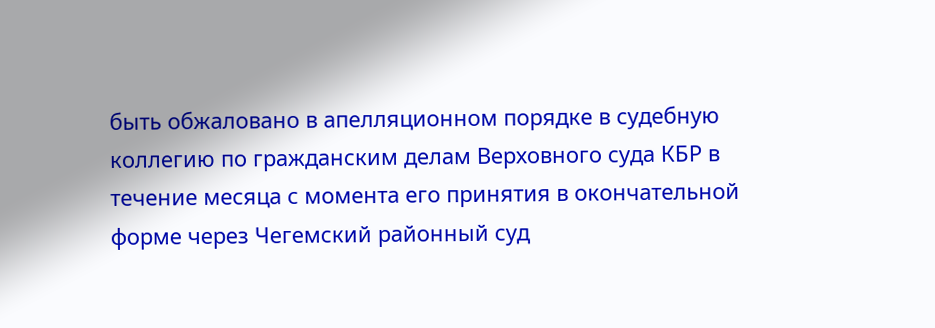быть обжаловано в апелляционном порядке в судебную коллегию по гражданским делам Верховного суда КБР в течение месяца с момента его принятия в окончательной форме через Чегемский районный суд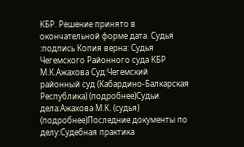КБР. Решение принято в окончательной форме дата. Судья :подпись Копия верна: Судья Чегемского Районного суда КБР М.К.Ажахова Суд:Чегемский районный суд (Кабардино-Балкарская Республика) (подробнее)Судьи дела:Ажахова М.К. (судья) (подробнее)Последние документы по делу:Судебная практика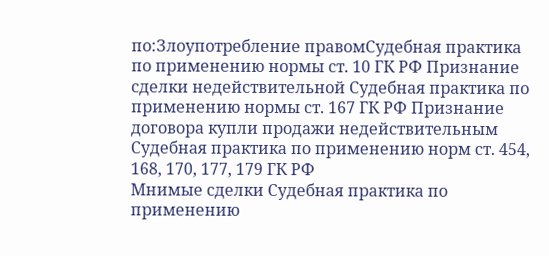по:Злоупотребление правомСудебная практика по применению нормы ст. 10 ГК РФ Признание сделки недействительной Судебная практика по применению нормы ст. 167 ГК РФ Признание договора купли продажи недействительным Судебная практика по применению норм ст. 454, 168, 170, 177, 179 ГК РФ
Мнимые сделки Судебная практика по применению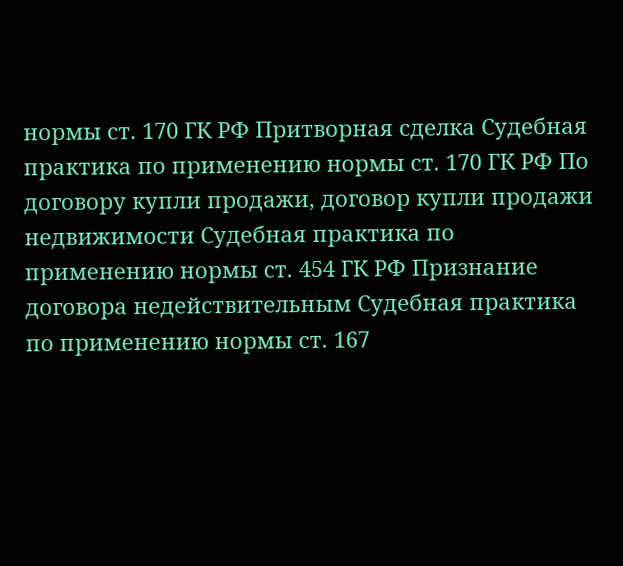нормы ст. 170 ГК РФ Притворная сделка Судебная практика по применению нормы ст. 170 ГК РФ По договору купли продажи, договор купли продажи недвижимости Судебная практика по применению нормы ст. 454 ГК РФ Признание договора недействительным Судебная практика по применению нормы ст. 167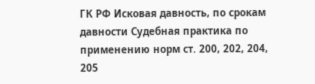ГК РФ Исковая давность, по срокам давности Судебная практика по применению норм ст. 200, 202, 204, 205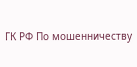ГК РФ По мошенничеству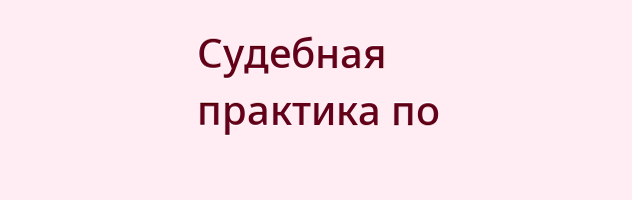Судебная практика по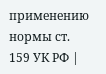применению нормы ст. 159 УК РФ |